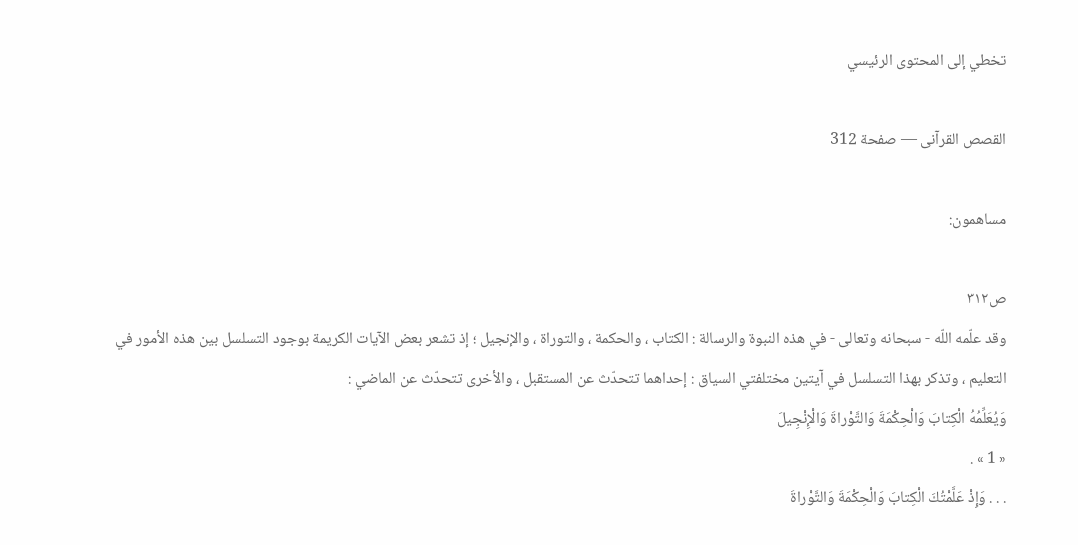تخطي إلى المحتوى الرئيسي

القصص القرآنى — صفحة 312

مساهمون:

ص٣١٢
وقد علّمه اللّه - سبحانه وتعالى - في هذه النبوة والرسالة : الكتاب ، والحكمة ، والتوراة ، والإنجيل ؛ إذ تشعر بعض الآيات الكريمة بوجود التسلسل بين هذه الأمور في التعليم ، وتذكر بهذا التسلسل في آيتين مختلفتي السياق : إحداهما تتحدّث عن المستقبل ، والأخرى تتحدّث عن الماضي :
وَيُعَلِّمُهُ الْكِتابَ وَالْحِكْمَةَ وَالتَّوْراةَ وَالْإِنْجِيلَ
« 1 » .
. . . وَإِذْ عَلَّمْتُكَ الْكِتابَ وَالْحِكْمَةَ وَالتَّوْراةَ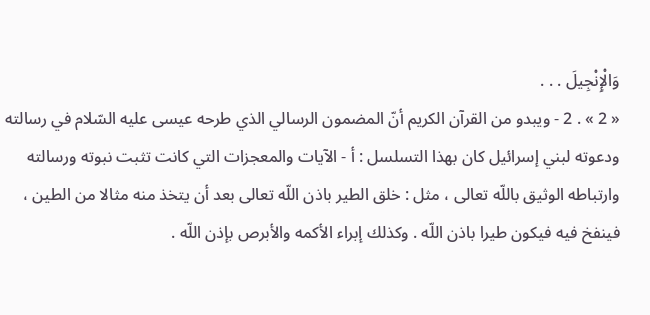وَالْإِنْجِيلَ . . .
« 2 » . 2 - ويبدو من القرآن الكريم أنّ المضمون الرسالي الذي طرحه عيسى عليه السّلام في رسالته ودعوته لبني إسرائيل كان بهذا التسلسل : أ - الآيات والمعجزات التي كانت تثبت نبوته ورسالته وارتباطه الوثيق باللّه تعالى ، مثل : خلق الطير باذن اللّه تعالى بعد أن يتخذ منه مثالا من الطين ، فينفخ فيه فيكون طيرا باذن اللّه . وكذلك إبراء الأكمه والأبرص بإذن اللّه .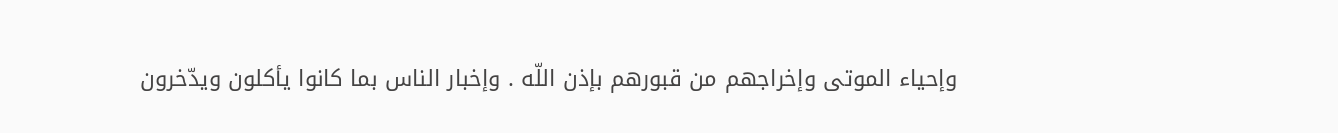وإحياء الموتى وإخراجهم من قبورهم بإذن اللّه . وإخبار الناس بما كانوا يأكلون ويدّخرون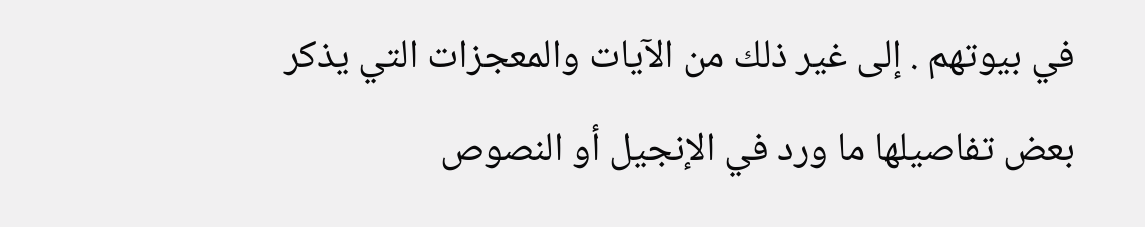في بيوتهم . إلى غير ذلك من الآيات والمعجزات التي يذكر بعض تفاصيلها ما ورد في الإنجيل أو النصوص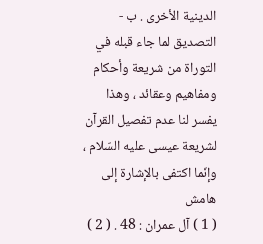الدينية الأخرى . ب - التصديق لما جاء قبله في التوراة من شريعة وأحكام ومفاهيم وعقائد ، وهذا يفسر لنا عدم تفصيل القرآن لشريعة عيسى عليه السّلام ، وإنّما اكتفى بالإشارة إلى
هامش
( 1 ) آل عمران : 48 . ( 2 )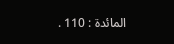المائدة : 110 .